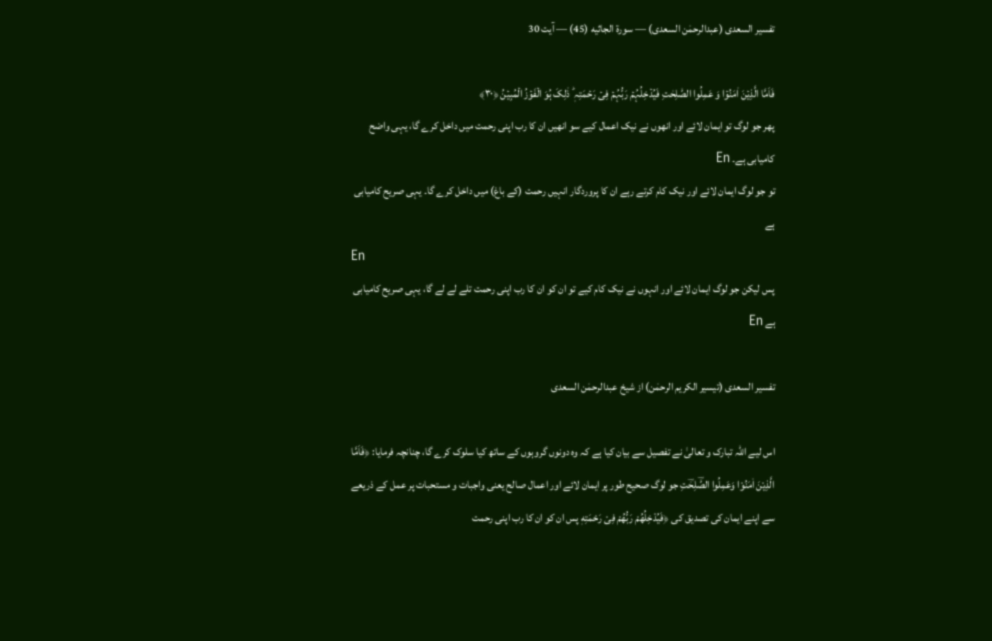تفسیر السعدی (عبدالرحمٰن السعدی) — سورۃ الجاثيه (45) — آیت 30

فَاَمَّا الَّذِیۡنَ اٰمَنُوۡا وَ عَمِلُوا الصّٰلِحٰتِ فَیُدۡخِلُہُمۡ رَبُّہُمۡ فِیۡ رَحۡمَتِہٖ ؕ ذٰلِکَ ہُوَ الۡفَوۡزُ الۡمُبِیۡنُ ﴿۳۰﴾
پھر جو لوگ تو ایمان لائے اور انھوں نے نیک اعمال کیے سو انھیں ان کا رب اپنی رحمت میں داخل کرے گا، یہی واضح کامیابی ہے۔ En
تو جو لوگ ایمان لائے اور نیک کام کرتے رہے ان کا پروردگار انہیں رحمت (کے باغ) میں داخل کرے گا۔ یہی صریح کامیابی ہے
En
پس لیکن جو لوگ ایمان لائے اور انہوں نے نیک کام کیے تو ان کو ان کا رب اپنی رحمت تلے لے لے گا، یہی صریح کامیابی ہے En

تفسیر السعدی (تیسیر الکریم الرحمٰن) از شیخ عبدالرحمٰن السعدی

اس لیے اللہ تبارک و تعالیٰ نے تفصیل سے بیان کیا ہے کہ وہ دونوں گروہوں کے ساتھ کیا سلوک کرے گا، چنانچہ فرمایا: ﴿فَاَمَّا الَّذِیْنَ اٰمَنُوْا وَعَمِلُوا الصّٰؔلِحٰؔتِ جو لوگ صحیح طور پر ایمان لائے اور اعمال صالح یعنی واجبات و مستحبات پر عمل کے ذریعے سے اپنے ایمان کی تصدیق کی ﴿فَیُدْخِلُهُمْ رَبُّهُمْ فِیْ رَحْمَتِهٖ پس ان کو ان کا رب اپنی رحمت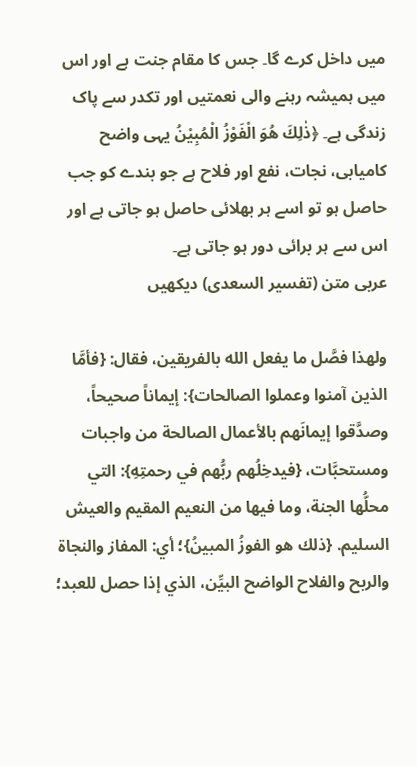میں داخل کرے گا۔ جس کا مقام جنت ہے اور اس میں ہمیشہ رہنے والی نعمتیں اور تکدر سے پاک زندگی ہے۔ ﴿ذٰلِكَ هُوَ الْفَوْزُ الْمُبِیْنُ یہی واضح کامیابی، نجات، نفع اور فلاح ہے جو بندے کو جب حاصل ہو تو اسے ہر بھلائی حاصل ہو جاتی ہے اور اس سے ہر برائی دور ہو جاتی ہے۔
عربی متن (تفسیر السعدی) دیکھیں

ولهذا فصَّل ما يفعل الله بالفريقين، فقال: {فأمَّا الذين آمنوا وعملوا الصالحات}: إيماناً صحيحاً، وصدَّقوا إيمانَهم بالأعمال الصالحة من واجبات ومستحبَّات، {فيدخِلُهم ربُّهم في رحمتِهِ}: التي محلُّها الجنة، وما فيها من النعيم المقيم والعيش السليم. {ذلك هو الفوزُ المبينُ}؛ أي: المفاز والنجاة والربح والفلاح الواضح البيِّن، الذي إذا حصل للعبد؛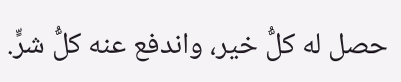حصل له كلُّ خير، واندفع عنه كلُّ شرٍّ.